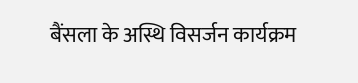बैंसला के अस्थि विसर्जन कार्यक्रम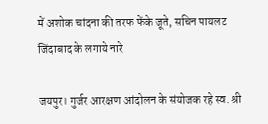में अशोक चांदना की तरफ फेंके जूते, सचिन पायलट जिंदाबाद के लगाये नारे

जयपुर। गुर्जर आरक्षण आंदोलन के संयोजक रहे स्व. श्री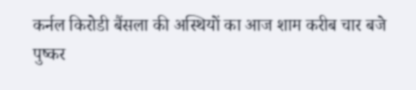कर्नल किरोडी बैंसला की अस्थियों का आज शाम करीब चार बजे पुष्कर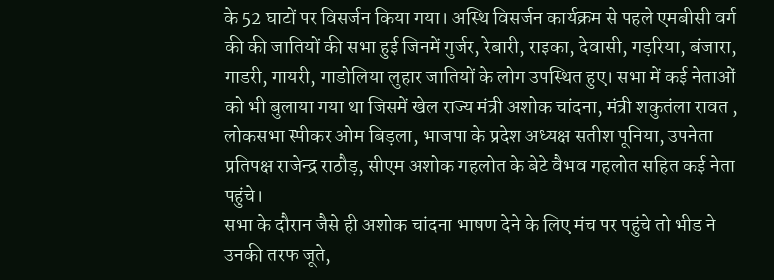के 52 घाटों पर विसर्जन किया गया। अस्थि विसर्जन कार्यक्रम से पहले एमबीसी वर्ग की की जातियों की सभा हुई जिनमें गुर्जर, रेबारी, राइका, देवासी, गड़रिया, बंजारा, गाडरी, गायरी, गाडोलिया लुहार जातियों के लोग उपस्थित हुए। सभा में कई नेताओं को भी बुलाया गया था जिसमें खेल राज्य मंत्री अशोक चांदना, मंत्री शकुतंला रावत , लोकसभा स्पीकर ओम बिड़ला, भाजपा के प्रदेश अध्यक्ष सतीश पूनिया, उपनेता प्रतिपक्ष राजेन्द्र राठौड़, सीएम अशोक गहलोत के बेटे वैभव गहलोत सहित कई नेता पहुंचे।
सभा के दौरान जैसे ही अशोक चांदना भाषण देने के लिए मंच पर पहुंचे तो भीड ने उनकी तरफ जूते,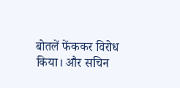बोतलें फेंककर विरोध किया। और सचिन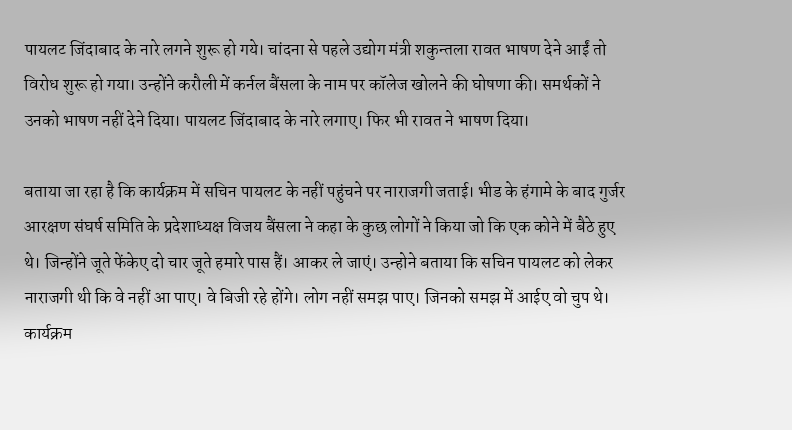पायलट जिंदाबाद के नारे लगने शुरू हो गये। चांदना से पहले उद्योग मंत्री शकुन्तला रावत भाषण देने आईं तो विरोध शुरू हो गया। उन्होंने करौली में कर्नल बैंसला के नाम पर कॉलेज खोलने की घोषणा की। समर्थकों ने उनको भाषण नहीं देने दिया। पायलट जिंदाबाद के नारे लगाए। फिर भी रावत ने भाषण दिया।

बताया जा रहा है कि कार्यक्रम में सचिन पायलट के नहीं पहुंचने पर नाराजगी जताई। भीड के हंगामे के बाद गुर्जर आरक्षण संघर्ष समिति के प्रदेशाध्यक्ष विजय बैंसला ने कहा के कुछ लोगों ने किया जो कि एक कोने में बैठे हुए थे। जिन्होंने जूते फेंकेए दो चार जूते हमारे पास हैं। आकर ले जाएं। उन्होने बताया कि सचिन पायलट को लेकर नाराजगी थी कि वे नहीं आ पाए। वे बिजी रहे होंगे। लोग नहीं समझ पाए। जिनको समझ में आईए वो चुप थे। कार्यक्रम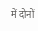में दोनों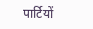पार्टियों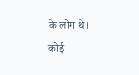के लोग थे। कोई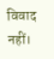विवाद नहीं।